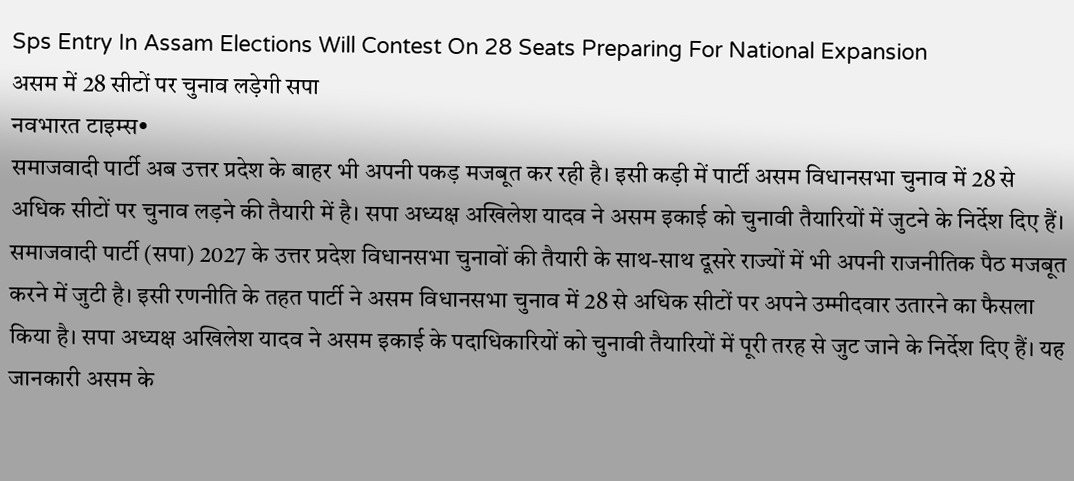Sps Entry In Assam Elections Will Contest On 28 Seats Preparing For National Expansion
असम में 28 सीटों पर चुनाव लड़ेगी सपा
नवभारत टाइम्स•
समाजवादी पार्टी अब उत्तर प्रदेश के बाहर भी अपनी पकड़ मजबूत कर रही है। इसी कड़ी में पार्टी असम विधानसभा चुनाव में 28 से अधिक सीटों पर चुनाव लड़ने की तैयारी में है। सपा अध्यक्ष अखिलेश यादव ने असम इकाई को चुनावी तैयारियों में जुटने के निर्देश दिए हैं।
समाजवादी पार्टी (सपा) 2027 के उत्तर प्रदेश विधानसभा चुनावों की तैयारी के साथ-साथ दूसरे राज्यों में भी अपनी राजनीतिक पैठ मजबूत करने में जुटी है। इसी रणनीति के तहत पार्टी ने असम विधानसभा चुनाव में 28 से अधिक सीटों पर अपने उम्मीदवार उतारने का फैसला किया है। सपा अध्यक्ष अखिलेश यादव ने असम इकाई के पदाधिकारियों को चुनावी तैयारियों में पूरी तरह से जुट जाने के निर्देश दिए हैं। यह जानकारी असम के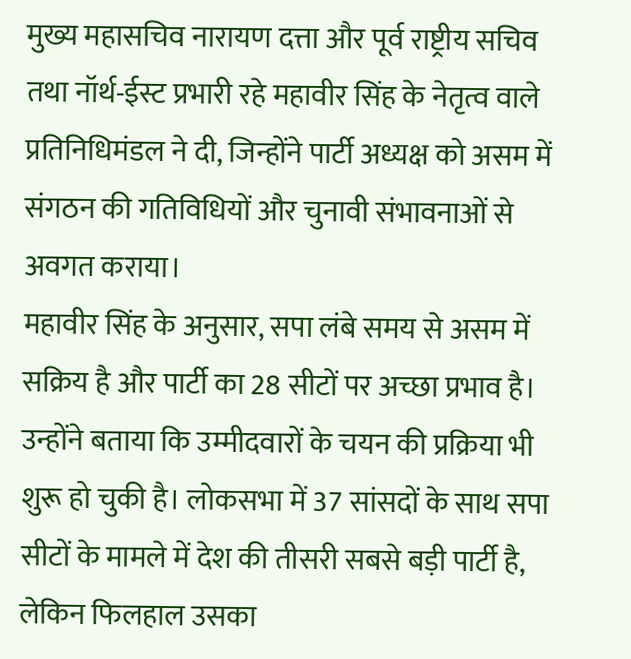मुख्य महासचिव नारायण दत्ता और पूर्व राष्ट्रीय सचिव तथा नॉर्थ-ईस्ट प्रभारी रहे महावीर सिंह के नेतृत्व वाले प्रतिनिधिमंडल ने दी, जिन्होंने पार्टी अध्यक्ष को असम में संगठन की गतिविधियों और चुनावी संभावनाओं से अवगत कराया।
महावीर सिंह के अनुसार, सपा लंबे समय से असम में सक्रिय है और पार्टी का 28 सीटों पर अच्छा प्रभाव है। उन्होंने बताया कि उम्मीदवारों के चयन की प्रक्रिया भी शुरू हो चुकी है। लोकसभा में 37 सांसदों के साथ सपा सीटों के मामले में देश की तीसरी सबसे बड़ी पार्टी है, लेकिन फिलहाल उसका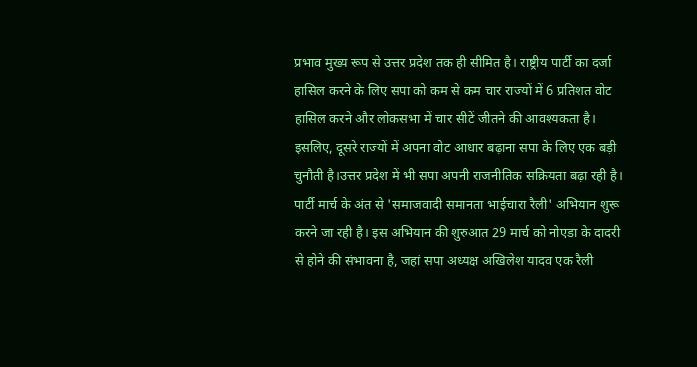प्रभाव मुख्य रूप से उत्तर प्रदेश तक ही सीमित है। राष्ट्रीय पार्टी का दर्जा हासिल करने के लिए सपा को कम से कम चार राज्यों में 6 प्रतिशत वोट हासिल करने और लोकसभा में चार सीटें जीतने की आवश्यकता है। इसलिए, दूसरे राज्यों में अपना वोट आधार बढ़ाना सपा के लिए एक बड़ी चुनौती है।उत्तर प्रदेश में भी सपा अपनी राजनीतिक सक्रियता बढ़ा रही है। पार्टी मार्च के अंत से 'समाजवादी समानता भाईचारा रैली' अभियान शुरू करने जा रही है। इस अभियान की शुरुआत 29 मार्च को नोएडा के दादरी से होने की संभावना है, जहां सपा अध्यक्ष अखिलेश यादव एक रैली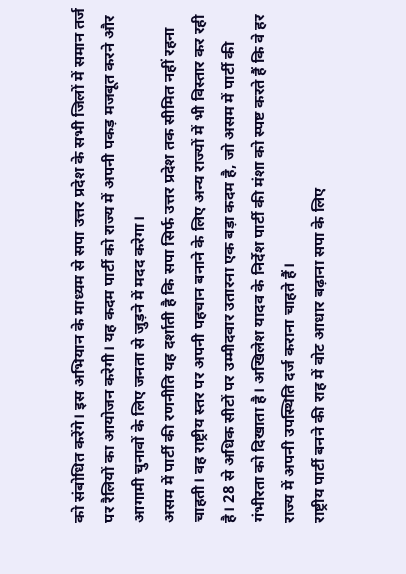को संबोधित करेंगे। इस अभियान के माध्यम से सपा उत्तर प्रदेश के सभी जिलों में समान तर्ज पर रैलियों का आयोजन करेगी। यह कदम पार्टी को राज्य में अपनी पकड़ मजबूत करने और आगामी चुनावों के लिए जनता से जुड़ने में मदद करेगा।
असम में पार्टी की रणनीति यह दर्शाती है कि सपा सिर्फ उत्तर प्रदेश तक सीमित नहीं रहना चाहती। वह राष्ट्रीय स्तर पर अपनी पहचान बनाने के लिए अन्य राज्यों में भी विस्तार कर रही है। 28 से अधिक सीटों पर उम्मीदवार उतारना एक बड़ा कदम है, जो असम में पार्टी की गंभीरता को दिखाता है। अखिलेश यादव के निर्देश पार्टी की मंशा को स्पष्ट करते हैं कि वे हर राज्य में अपनी उपस्थिति दर्ज कराना चाहते हैं।
राष्ट्रीय पार्टी बनने की राह में वोट आधार बढ़ाना सपा के लिए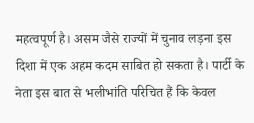महत्वपूर्ण है। असम जैसे राज्यों में चुनाव लड़ना इस दिशा में एक अहम कदम साबित हो सकता है। पार्टी के नेता इस बात से भलीभांति परिचित हैं कि केवल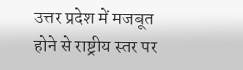उत्तर प्रदेश में मजबूत होने से राष्ट्रीय स्तर पर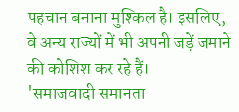पहचान बनाना मुश्किल है। इसलिए, वे अन्य राज्यों में भी अपनी जड़ें जमाने की कोशिश कर रहे हैं।
'समाजवादी समानता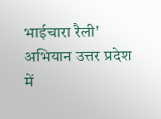भाईचारा रैली' अभियान उत्तर प्रदेश में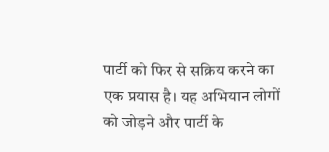पार्टी को फिर से सक्रिय करने का एक प्रयास है। यह अभियान लोगों को जोड़ने और पार्टी के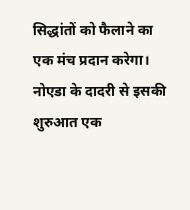सिद्धांतों को फैलाने का एक मंच प्रदान करेगा। नोएडा के दादरी से इसकी शुरुआत एक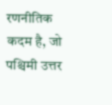रणनीतिक कदम है, जो पश्चिमी उत्तर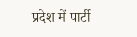प्रदेश में पार्टी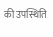की उपस्थिति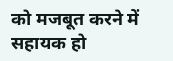को मजबूत करने में सहायक हो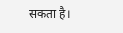सकता है।